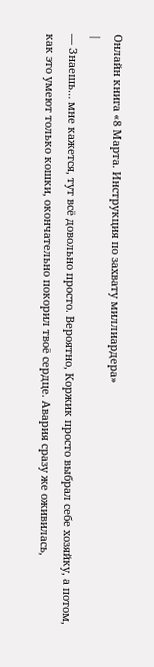Онлайн книга «8 Марта. Инструкция по захвату миллиардера»
|
— Знаешь… мне кажется, тут всё довольно просто. Вероятно, Коржик просто выбрал себе хозяйку, а потом, как это умеют только кошки, окончательно покорил твоё сердце. Авария сразу же оживилась,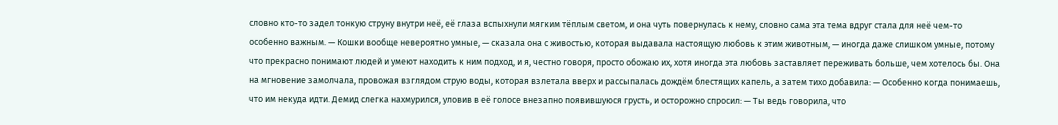словно кто-то задел тонкую струну внутри неё, её глаза вспыхнули мягким тёплым светом, и она чуть повернулась к нему, словно сама эта тема вдруг стала для неё чем-то особенно важным. — Кошки вообще невероятно умные, — сказала она с живостью, которая выдавала настоящую любовь к этим животным, — иногда даже слишком умные, потому что прекрасно понимают людей и умеют находить к ним подход, и я, честно говоря, просто обожаю их, хотя иногда эта любовь заставляет переживать больше, чем хотелось бы. Она на мгновение замолчала, провожая взглядом струю воды, которая взлетала вверх и рассыпалась дождём блестящих капель, а затем тихо добавила: — Особенно когда понимаешь, что им некуда идти. Демид слегка нахмурился, уловив в её голосе внезапно появившуюся грусть, и осторожно спросил: — Ты ведь говорила, что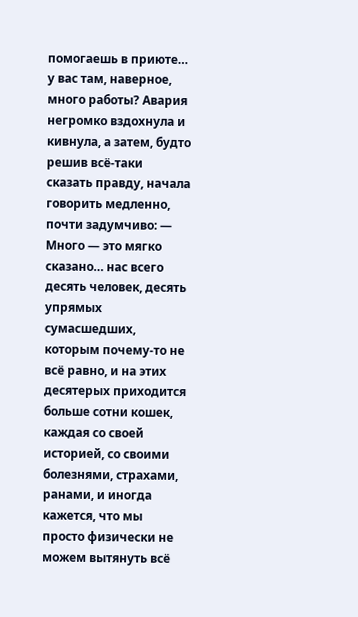помогаешь в приюте… у вас там, наверное, много работы? Авария негромко вздохнула и кивнула, а затем, будто решив всё-таки сказать правду, начала говорить медленно, почти задумчиво: — Много — это мягко сказано… нас всего десять человек, десять упрямых сумасшедших, которым почему-то не всё равно, и на этих десятерых приходится больше сотни кошек, каждая со своей историей, со своими болезнями, страхами, ранами, и иногда кажется, что мы просто физически не можем вытянуть всё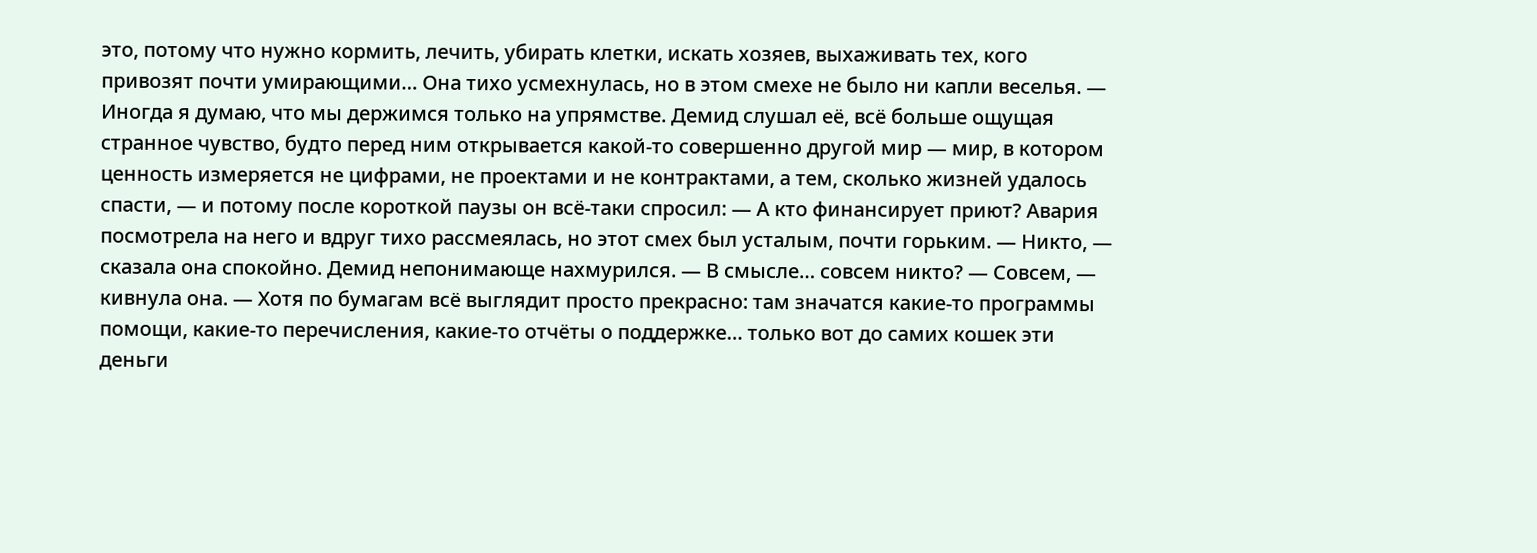это, потому что нужно кормить, лечить, убирать клетки, искать хозяев, выхаживать тех, кого привозят почти умирающими… Она тихо усмехнулась, но в этом смехе не было ни капли веселья. — Иногда я думаю, что мы держимся только на упрямстве. Демид слушал её, всё больше ощущая странное чувство, будто перед ним открывается какой-то совершенно другой мир — мир, в котором ценность измеряется не цифрами, не проектами и не контрактами, а тем, сколько жизней удалось спасти, — и потому после короткой паузы он всё-таки спросил: — А кто финансирует приют? Авария посмотрела на него и вдруг тихо рассмеялась, но этот смех был усталым, почти горьким. — Никто, — сказала она спокойно. Демид непонимающе нахмурился. — В смысле… совсем никто? — Совсем, — кивнула она. — Хотя по бумагам всё выглядит просто прекрасно: там значатся какие-то программы помощи, какие-то перечисления, какие-то отчёты о поддержке… только вот до самих кошек эти деньги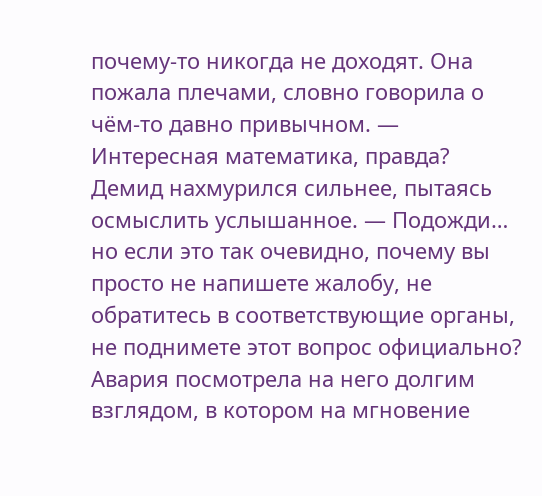почему-то никогда не доходят. Она пожала плечами, словно говорила о чём-то давно привычном. — Интересная математика, правда? Демид нахмурился сильнее, пытаясь осмыслить услышанное. — Подожди… но если это так очевидно, почему вы просто не напишете жалобу, не обратитесь в соответствующие органы, не поднимете этот вопрос официально? Авария посмотрела на него долгим взглядом, в котором на мгновение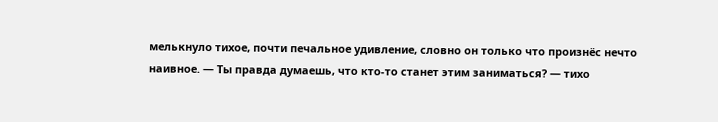мелькнуло тихое, почти печальное удивление, словно он только что произнёс нечто наивное. — Ты правда думаешь, что кто-то станет этим заниматься? — тихо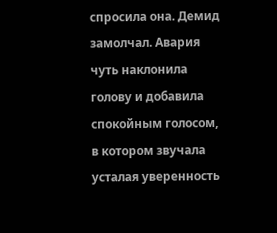спросила она. Демид замолчал. Авария чуть наклонила голову и добавила спокойным голосом, в котором звучала усталая уверенность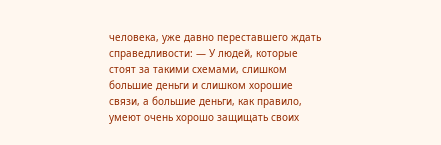человека, уже давно переставшего ждать справедливости: — У людей, которые стоят за такими схемами, слишком большие деньги и слишком хорошие связи, а большие деньги, как правило, умеют очень хорошо защищать своих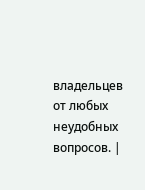владельцев от любых неудобных вопросов. |